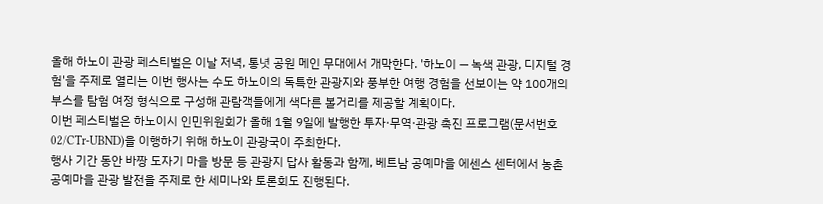올해 하노이 관광 페스티벌은 이날 저녁, 통녓 공원 메인 무대에서 개막한다. '하노이 — 녹색 관광, 디지털 경험'을 주제로 열리는 이번 행사는 수도 하노이의 독특한 관광지와 풍부한 여행 경험을 선보이는 약 100개의 부스를 탐험 여정 형식으로 구성해 관람객들에게 색다른 볼거리를 제공할 계획이다.
이번 페스티벌은 하노이시 인민위원회가 올해 1월 9일에 발행한 투자·무역·관광 촉진 프로그램(문서번호 02/CTr-UBND)을 이행하기 위해 하노이 관광국이 주최한다.
행사 기간 동안 바짱 도자기 마을 방문 등 관광지 답사 활동과 함께, 베트남 공예마을 에센스 센터에서 농촌 공예마을 관광 발전을 주제로 한 세미나와 토론회도 진행된다.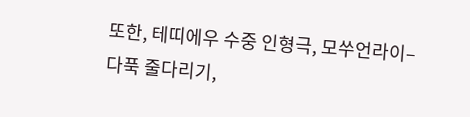또한, 테띠에우 수중 인형극, 모쑤언라이–다푹 줄다리기,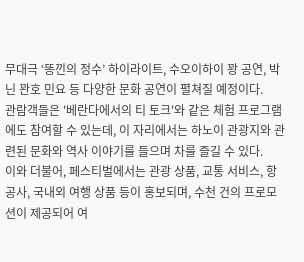무대극 ‘똥낀의 정수’ 하이라이트, 수오이하이 꽝 공연, 박닌 꽌호 민요 등 다양한 문화 공연이 펼쳐질 예정이다.
관람객들은 '베란다에서의 티 토크'와 같은 체험 프로그램에도 참여할 수 있는데, 이 자리에서는 하노이 관광지와 관련된 문화와 역사 이야기를 들으며 차를 즐길 수 있다.
이와 더불어, 페스티벌에서는 관광 상품, 교통 서비스, 항공사, 국내외 여행 상품 등이 홍보되며, 수천 건의 프로모션이 제공되어 여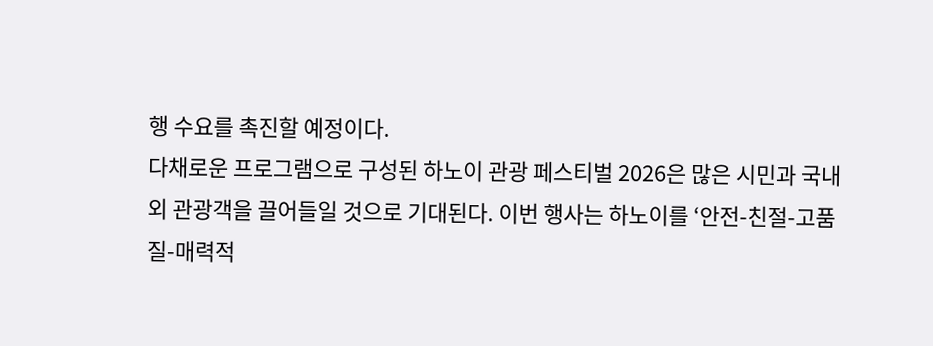행 수요를 촉진할 예정이다.
다채로운 프로그램으로 구성된 하노이 관광 페스티벌 2026은 많은 시민과 국내외 관광객을 끌어들일 것으로 기대된다. 이번 행사는 하노이를 ‘안전-친절-고품질-매력적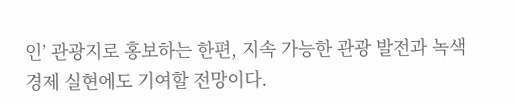인’ 관광지로 홍보하는 한편, 지속 가능한 관광 발전과 녹색 경제 실현에도 기여할 전망이다.